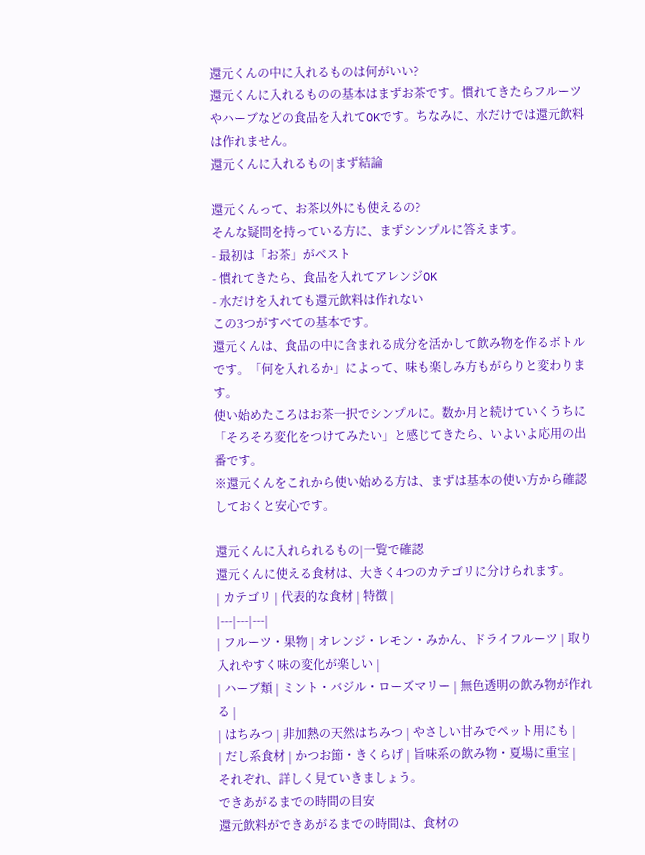還元くんの中に入れるものは何がいい?
還元くんに入れるものの基本はまずお茶です。慣れてきたらフルーツやハーブなどの食品を入れてOKです。ちなみに、水だけでは還元飲料は作れません。
還元くんに入れるもの|まず結論

還元くんって、お茶以外にも使えるの?
そんな疑問を持っている方に、まずシンプルに答えます。
- 最初は「お茶」がベスト
- 慣れてきたら、食品を入れてアレンジOK
- 水だけを入れても還元飲料は作れない
この3つがすべての基本です。
還元くんは、食品の中に含まれる成分を活かして飲み物を作るボトルです。「何を入れるか」によって、味も楽しみ方もがらりと変わります。
使い始めたころはお茶一択でシンプルに。数か月と続けていくうちに「そろそろ変化をつけてみたい」と感じてきたら、いよいよ応用の出番です。
※還元くんをこれから使い始める方は、まずは基本の使い方から確認しておくと安心です。

還元くんに入れられるもの|一覧で確認
還元くんに使える食材は、大きく4つのカテゴリに分けられます。
| カテゴリ | 代表的な食材 | 特徴 |
|---|---|---|
| フルーツ・果物 | オレンジ・レモン・みかん、ドライフルーツ | 取り入れやすく味の変化が楽しい |
| ハーブ類 | ミント・バジル・ローズマリー | 無色透明の飲み物が作れる |
| はちみつ | 非加熱の天然はちみつ | やさしい甘みでペット用にも |
| だし系食材 | かつお節・きくらげ | 旨味系の飲み物・夏場に重宝 |
それぞれ、詳しく見ていきましょう。
できあがるまでの時間の目安
還元飲料ができあがるまでの時間は、食材の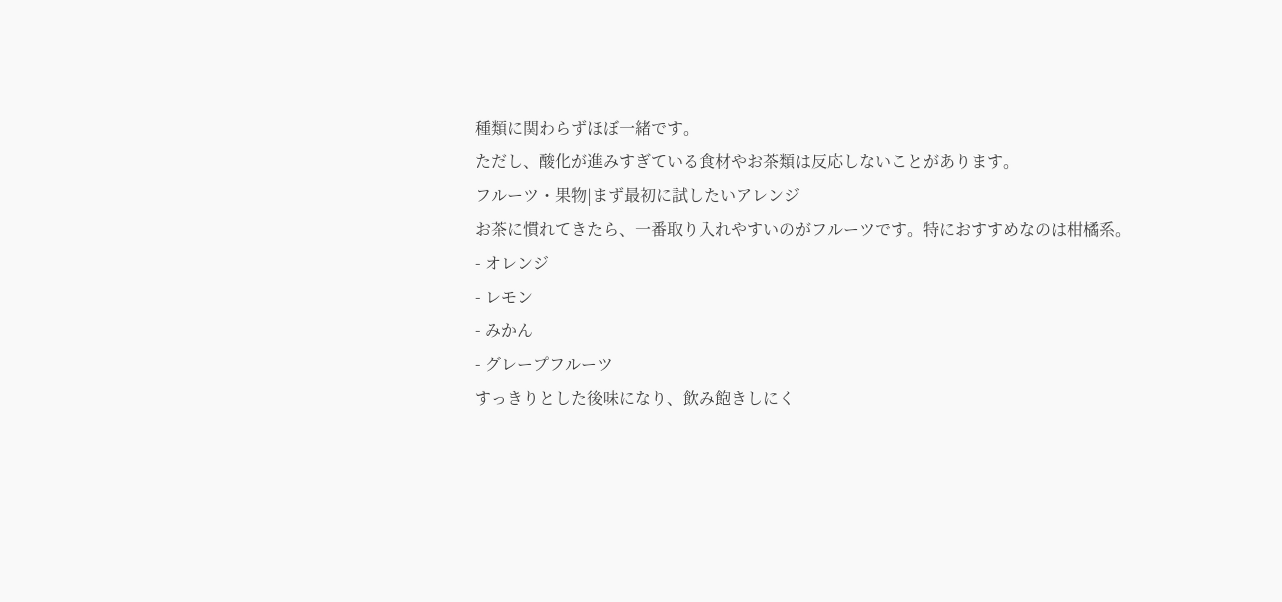種類に関わらずほぼ一緒です。
ただし、酸化が進みすぎている食材やお茶類は反応しないことがあります。
フルーツ・果物|まず最初に試したいアレンジ
お茶に慣れてきたら、一番取り入れやすいのがフルーツです。特におすすめなのは柑橘系。
- オレンジ
- レモン
- みかん
- グレープフルーツ
すっきりとした後味になり、飲み飽きしにく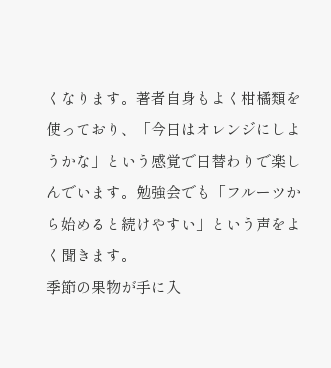くなります。著者自身もよく柑橘類を使っており、「今日はオレンジにしようかな」という感覚で日替わりで楽しんでいます。勉強会でも「フルーツから始めると続けやすい」という声をよく聞きます。
季節の果物が手に入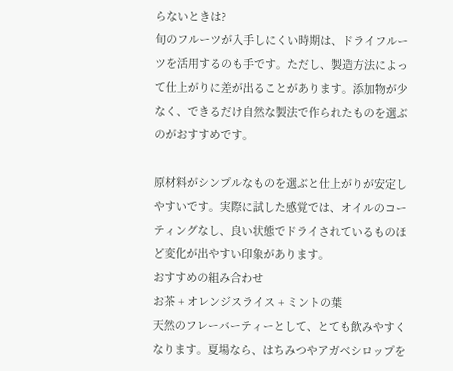らないときは?
旬のフルーツが入手しにくい時期は、ドライフルーツを活用するのも手です。ただし、製造方法によって仕上がりに差が出ることがあります。添加物が少なく、できるだけ自然な製法で作られたものを選ぶのがおすすめです。

原材料がシンプルなものを選ぶと仕上がりが安定しやすいです。実際に試した感覚では、オイルのコーティングなし、良い状態でドライされているものほど変化が出やすい印象があります。
おすすめの組み合わせ
お茶 + オレンジスライス + ミントの葉
天然のフレーバーティーとして、とても飲みやすくなります。夏場なら、はちみつやアガベシロップを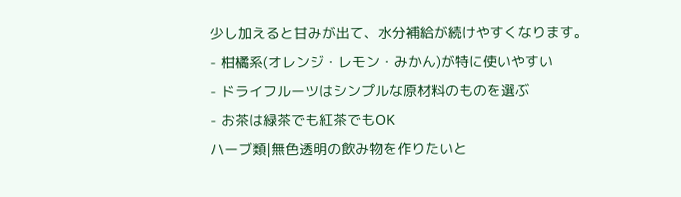少し加えると甘みが出て、水分補給が続けやすくなります。
- 柑橘系(オレンジ・レモン・みかん)が特に使いやすい
- ドライフルーツはシンプルな原材料のものを選ぶ
- お茶は緑茶でも紅茶でもOK
ハーブ類|無色透明の飲み物を作りたいと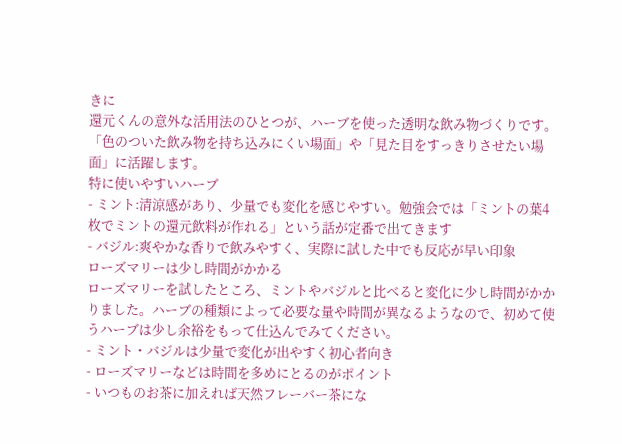きに
還元くんの意外な活用法のひとつが、ハーブを使った透明な飲み物づくりです。「色のついた飲み物を持ち込みにくい場面」や「見た目をすっきりさせたい場面」に活躍します。
特に使いやすいハーブ
- ミント:清涼感があり、少量でも変化を感じやすい。勉強会では「ミントの葉4枚でミントの還元飲料が作れる」という話が定番で出てきます
- バジル:爽やかな香りで飲みやすく、実際に試した中でも反応が早い印象
ローズマリーは少し時間がかかる
ローズマリーを試したところ、ミントやバジルと比べると変化に少し時間がかかりました。ハーブの種類によって必要な量や時間が異なるようなので、初めて使うハーブは少し余裕をもって仕込んでみてください。
- ミント・バジルは少量で変化が出やすく初心者向き
- ローズマリーなどは時間を多めにとるのがポイント
- いつものお茶に加えれば天然フレーバー茶にな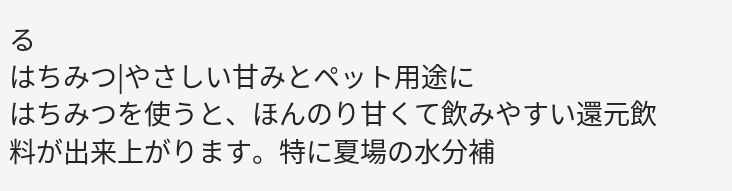る
はちみつ|やさしい甘みとペット用途に
はちみつを使うと、ほんのり甘くて飲みやすい還元飲料が出来上がります。特に夏場の水分補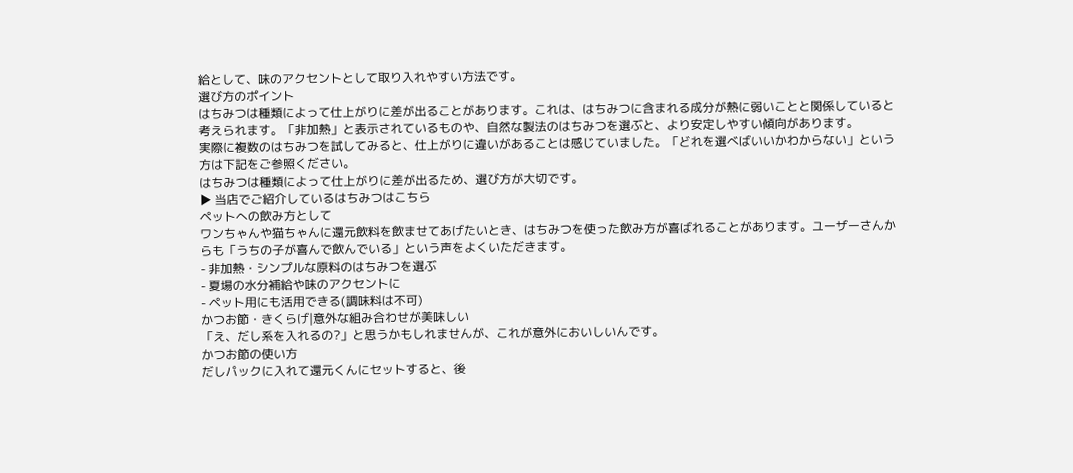給として、味のアクセントとして取り入れやすい方法です。
選び方のポイント
はちみつは種類によって仕上がりに差が出ることがあります。これは、はちみつに含まれる成分が熱に弱いことと関係していると考えられます。「非加熱」と表示されているものや、自然な製法のはちみつを選ぶと、より安定しやすい傾向があります。
実際に複数のはちみつを試してみると、仕上がりに違いがあることは感じていました。「どれを選べばいいかわからない」という方は下記をご参照ください。
はちみつは種類によって仕上がりに差が出るため、選び方が大切です。
▶ 当店でご紹介しているはちみつはこちら
ペットへの飲み方として
ワンちゃんや猫ちゃんに還元飲料を飲ませてあげたいとき、はちみつを使った飲み方が喜ばれることがあります。ユーザーさんからも「うちの子が喜んで飲んでいる」という声をよくいただきます。
- 非加熱・シンプルな原料のはちみつを選ぶ
- 夏場の水分補給や味のアクセントに
- ペット用にも活用できる(調味料は不可)
かつお節・きくらげ|意外な組み合わせが美味しい
「え、だし系を入れるの?」と思うかもしれませんが、これが意外においしいんです。
かつお節の使い方
だしパックに入れて還元くんにセットすると、後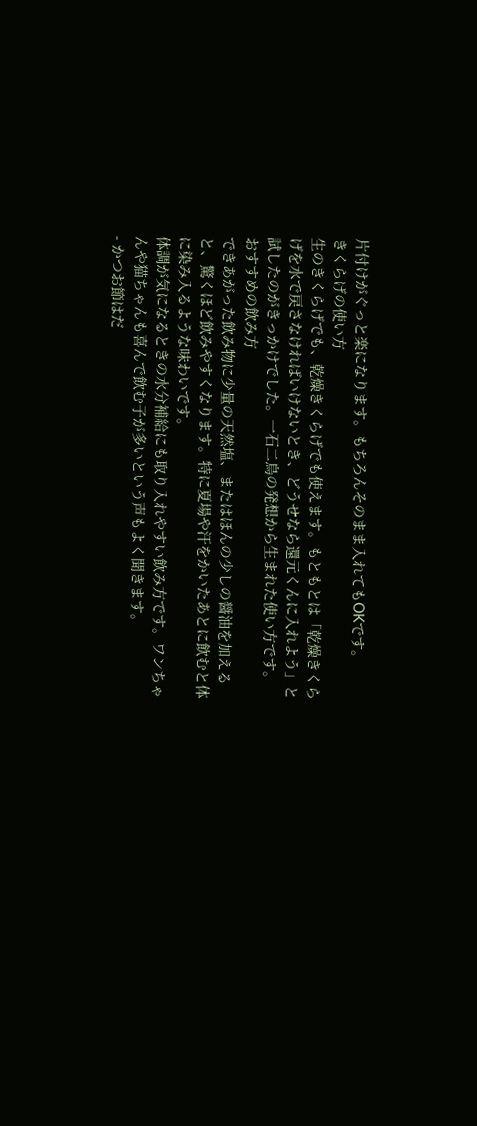片付けがぐっと楽になります。もちろんそのまま入れてもOKです。
きくらげの使い方
生のきくらげでも、乾燥きくらげでも使えます。もともとは「乾燥きくらげを水で戻さなければいけないとき、どうせなら還元くんに入れよう」と試したのがきっかけでした。一石二鳥の発想から生まれた使い方です。
おすすめの飲み方
できあがった飲み物に少量の天然塩、またはほんの少しの醤油を加えると、驚くほど飲みやすくなります。特に夏場や汗をかいたあとに飲むと体に染み入るような味わいです。
体調が気になるときの水分補給にも取り入れやすい飲み方です。ワンちゃんや猫ちゃんも喜んで飲む子が多いという声もよく聞きます。
- かつお節はだ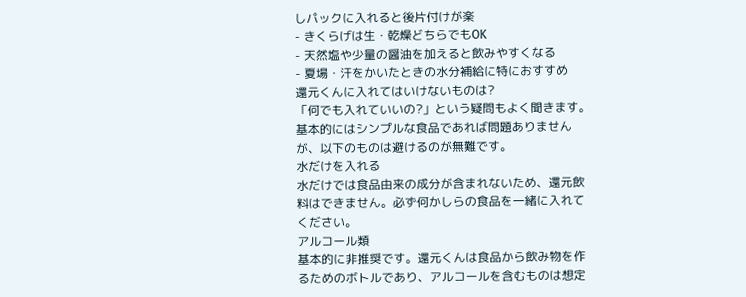しパックに入れると後片付けが楽
- きくらげは生・乾燥どちらでもOK
- 天然塩や少量の醤油を加えると飲みやすくなる
- 夏場・汗をかいたときの水分補給に特におすすめ
還元くんに入れてはいけないものは?
「何でも入れていいの?」という疑問もよく聞きます。基本的にはシンプルな食品であれば問題ありませんが、以下のものは避けるのが無難です。
水だけを入れる
水だけでは食品由来の成分が含まれないため、還元飲料はできません。必ず何かしらの食品を一緒に入れてください。
アルコール類
基本的に非推奨です。還元くんは食品から飲み物を作るためのボトルであり、アルコールを含むものは想定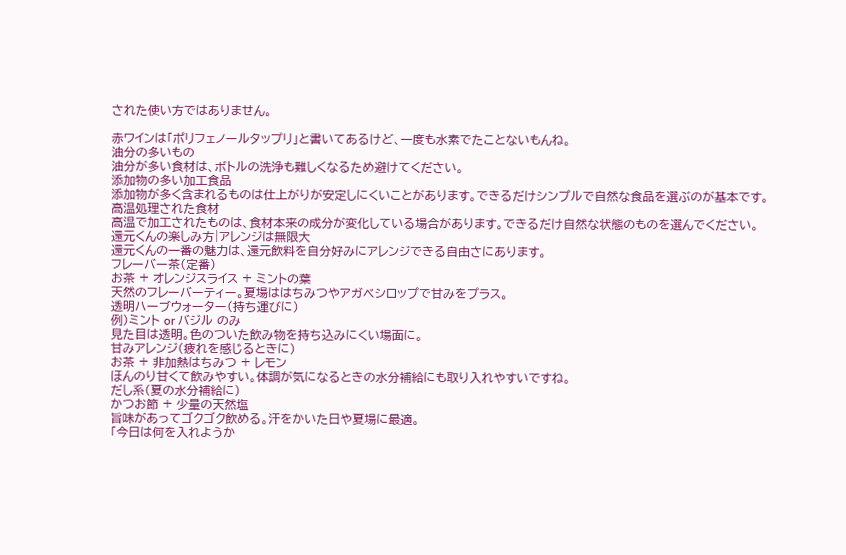された使い方ではありません。

赤ワインは「ポリフェノールタップリ」と書いてあるけど、一度も水素でたことないもんね。
油分の多いもの
油分が多い食材は、ボトルの洗浄も難しくなるため避けてください。
添加物の多い加工食品
添加物が多く含まれるものは仕上がりが安定しにくいことがあります。できるだけシンプルで自然な食品を選ぶのが基本です。
高温処理された食材
高温で加工されたものは、食材本来の成分が変化している場合があります。できるだけ自然な状態のものを選んでください。
還元くんの楽しみ方|アレンジは無限大
還元くんの一番の魅力は、還元飲料を自分好みにアレンジできる自由さにあります。
フレーバー茶(定番)
お茶 + オレンジスライス + ミントの葉
天然のフレーバーティー。夏場ははちみつやアガベシロップで甘みをプラス。
透明ハーブウォーター(持ち運びに)
例)ミント or バジル のみ
見た目は透明。色のついた飲み物を持ち込みにくい場面に。
甘みアレンジ(疲れを感じるときに)
お茶 + 非加熱はちみつ + レモン
ほんのり甘くて飲みやすい。体調が気になるときの水分補給にも取り入れやすいですね。
だし系(夏の水分補給に)
かつお節 + 少量の天然塩
旨味があってゴクゴク飲める。汗をかいた日や夏場に最適。
「今日は何を入れようか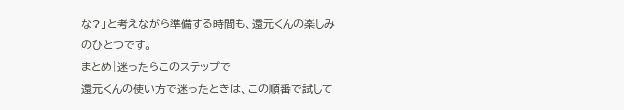な?」と考えながら準備する時間も、還元くんの楽しみのひとつです。
まとめ|迷ったらこのステップで
還元くんの使い方で迷ったときは、この順番で試して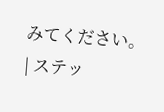みてください。
| ステッ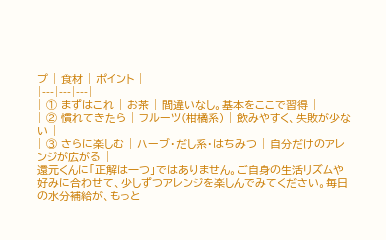プ | 食材 | ポイント |
|---|---|---|
| ① まずはこれ | お茶 | 間違いなし。基本をここで習得 |
| ② 慣れてきたら | フルーツ(柑橘系) | 飲みやすく、失敗が少ない |
| ③ さらに楽しむ | ハーブ・だし系・はちみつ | 自分だけのアレンジが広がる |
還元くんに「正解は一つ」ではありません。ご自身の生活リズムや好みに合わせて、少しずつアレンジを楽しんでみてください。毎日の水分補給が、もっと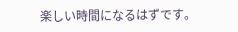楽しい時間になるはずです。